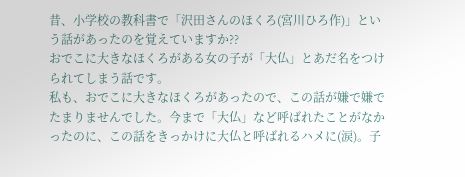昔、小学校の教科書で「沢田さんのほくろ(宮川ひろ作)」という話があったのを覚えていますか??
おでこに大きなほくろがある女の子が「大仏」とあだ名をつけられてしまう話です。
私も、おでこに大きなほくろがあったので、この話が嫌で嫌でたまりませんでした。今まで「大仏」など呼ばれたことがなかったのに、この話をきっかけに大仏と呼ばれるハメに(涙)。子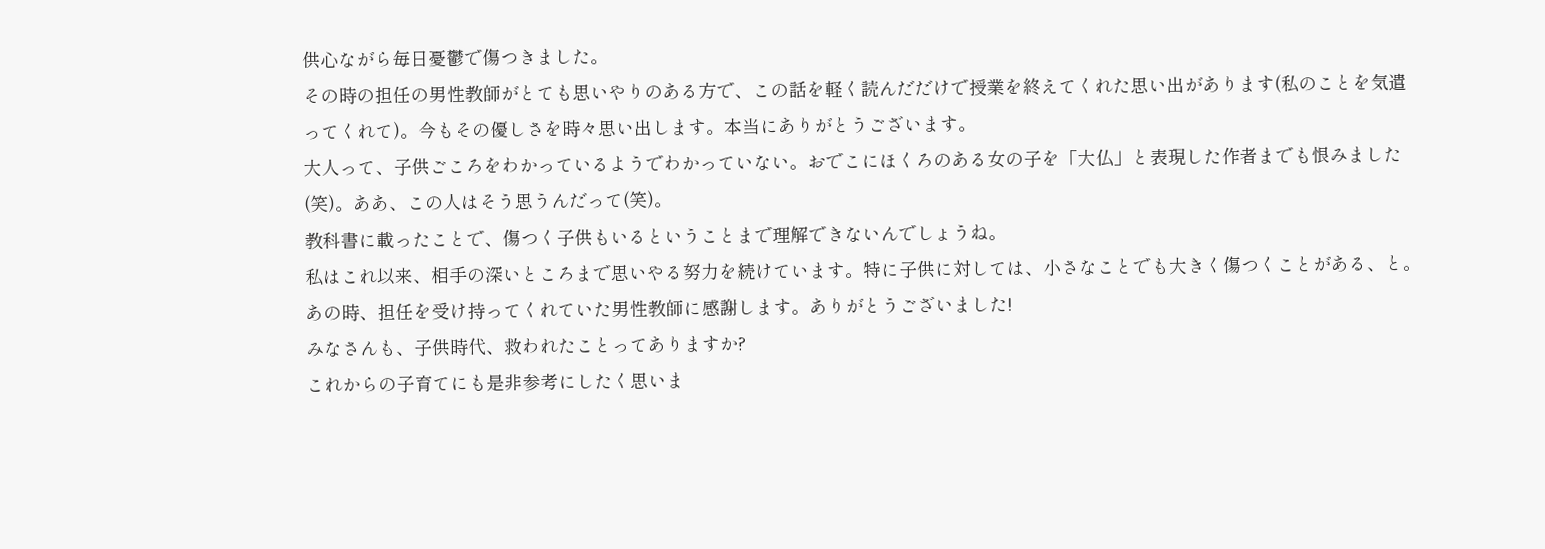供心ながら毎日憂鬱で傷つきました。
その時の担任の男性教師がとても思いやりのある方で、この話を軽く読んだだけで授業を終えてくれた思い出があります(私のことを気遣ってくれて)。今もその優しさを時々思い出します。本当にありがとうございます。
大人って、子供ごころをわかっているようでわかっていない。おでこにほくろのある女の子を「大仏」と表現した作者までも恨みました(笑)。ああ、この人はそう思うんだって(笑)。
教科書に載ったことで、傷つく子供もいるということまで理解できないんでしょうね。
私はこれ以来、相手の深いところまで思いやる努力を続けています。特に子供に対しては、小さなことでも大きく傷つくことがある、と。あの時、担任を受け持ってくれていた男性教師に感謝します。ありがとうございました!
みなさんも、子供時代、救われたことってありますか?
これからの子育てにも是非参考にしたく思いま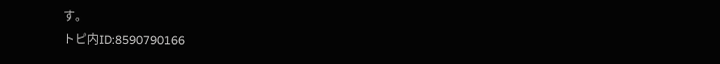す。
トピ内ID:8590790166